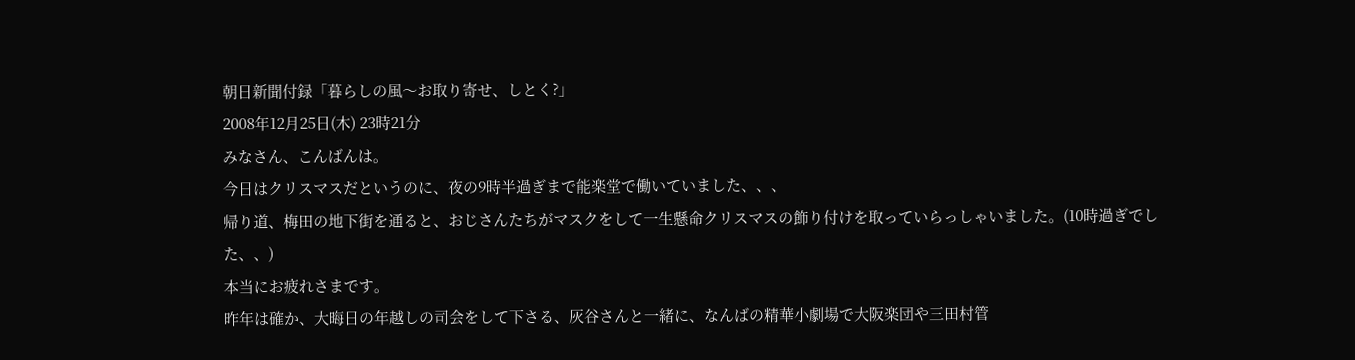朝日新聞付録「暮らしの風〜お取り寄せ、しとく?」
2008年12月25日(木) 23時21分
みなさん、こんばんは。
今日はクリスマスだというのに、夜の9時半過ぎまで能楽堂で働いていました、、、
帰り道、梅田の地下街を通ると、おじさんたちがマスクをして一生懸命クリスマスの飾り付けを取っていらっしゃいました。(10時過ぎでした、、)
本当にお疲れさまです。
昨年は確か、大晦日の年越しの司会をして下さる、灰谷さんと一緒に、なんばの精華小劇場で大阪楽団や三田村管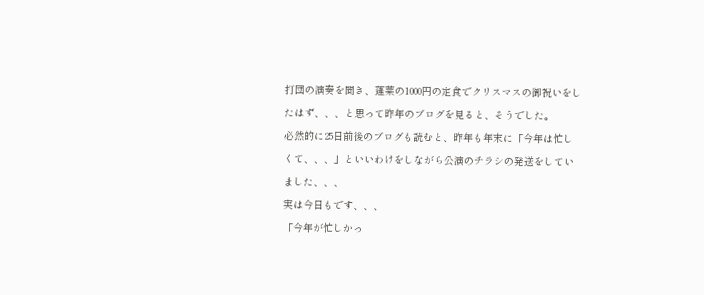打団の演奏を聞き、蓬莱の1000円の定食でクリスマスの御祝いをしたはず、、、と思って昨年のブログを見ると、そうでした。
必然的に25日前後のブログも読むと、昨年も年末に「今年は忙しくて、、、」といいわけをしながら公演のチラシの発送をしていました、、、
実は今日もです、、、
「今年が忙しかっ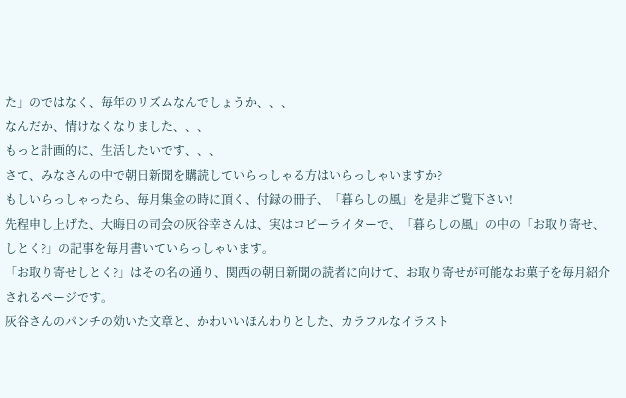た」のではなく、毎年のリズムなんでしょうか、、、
なんだか、情けなくなりました、、、
もっと計画的に、生活したいです、、、
さて、みなさんの中で朝日新聞を購読していらっしゃる方はいらっしゃいますか?
もしいらっしゃったら、毎月集金の時に頂く、付録の冊子、「暮らしの風」を是非ご覧下さい!
先程申し上げた、大晦日の司会の灰谷幸さんは、実はコピーライターで、「暮らしの風」の中の「お取り寄せ、しとく?」の記事を毎月書いていらっしゃいます。
「お取り寄せしとく?」はその名の通り、関西の朝日新聞の読者に向けて、お取り寄せが可能なお菓子を毎月紹介されるページです。
灰谷さんのパンチの効いた文章と、かわいいほんわりとした、カラフルなイラスト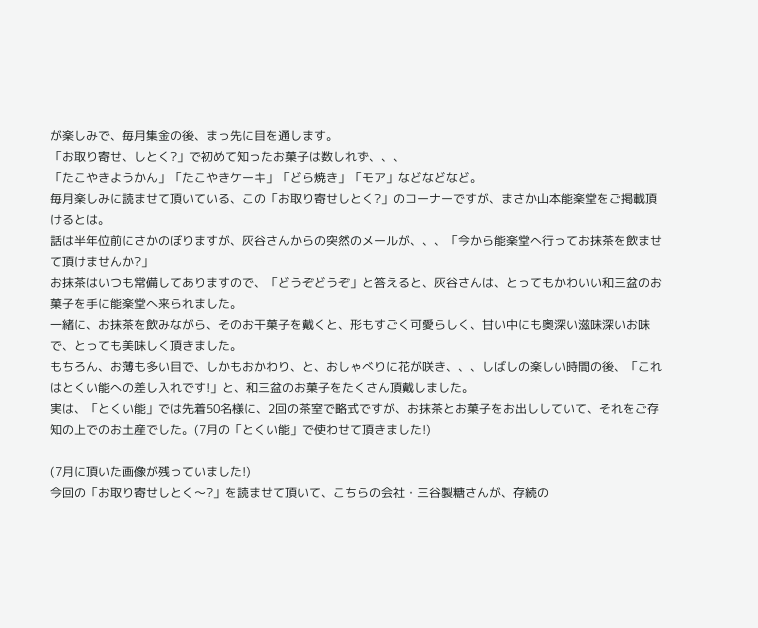が楽しみで、毎月集金の後、まっ先に目を通します。
「お取り寄せ、しとく?」で初めて知ったお菓子は数しれず、、、
「たこやきようかん」「たこやきケーキ」「どら焼き」「モア」などなどなど。
毎月楽しみに読ませて頂いている、この「お取り寄せしとく?」のコーナーですが、まさか山本能楽堂をご掲載頂けるとは。
話は半年位前にさかのぼりますが、灰谷さんからの突然のメールが、、、「今から能楽堂へ行ってお抹茶を飲ませて頂けませんか?」
お抹茶はいつも常備してありますので、「どうぞどうぞ」と答えると、灰谷さんは、とってもかわいい和三盆のお菓子を手に能楽堂へ来られました。
一緒に、お抹茶を飲みながら、そのお干菓子を戴くと、形もすごく可愛らしく、甘い中にも奥深い滋味深いお味で、とっても美味しく頂きました。
もちろん、お薄も多い目で、しかもおかわり、と、おしゃべりに花が咲き、、、しばしの楽しい時間の後、「これはとくい能への差し入れです!」と、和三盆のお菓子をたくさん頂戴しました。
実は、「とくい能」では先着50名様に、2回の茶室で略式ですが、お抹茶とお菓子をお出ししていて、それをご存知の上でのお土産でした。(7月の「とくい能」で使わせて頂きました!)

(7月に頂いた画像が残っていました!)
今回の「お取り寄せしとく〜?」を読ませて頂いて、こちらの会社・三谷製糖さんが、存続の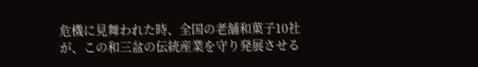危機に見舞われた時、全国の老舗和菓子10社が、この和三盆の伝統産業を守り発展させる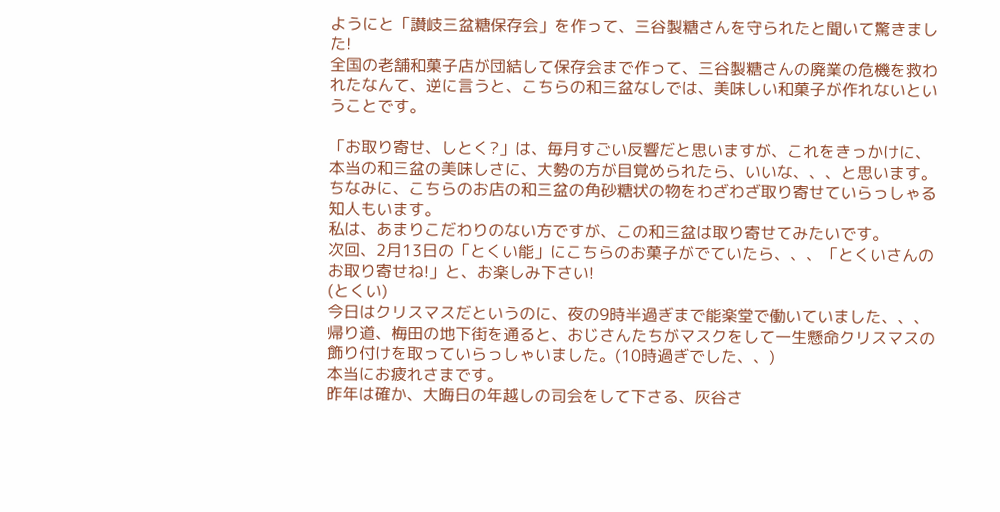ようにと「讃岐三盆糖保存会」を作って、三谷製糖さんを守られたと聞いて驚きました!
全国の老舗和菓子店が団結して保存会まで作って、三谷製糖さんの廃業の危機を救われたなんて、逆に言うと、こちらの和三盆なしでは、美味しい和菓子が作れないということです。

「お取り寄せ、しとく?」は、毎月すごい反響だと思いますが、これをきっかけに、本当の和三盆の美味しさに、大勢の方が目覚められたら、いいな、、、と思います。
ちなみに、こちらのお店の和三盆の角砂糖状の物をわざわざ取り寄せていらっしゃる知人もいます。
私は、あまりこだわりのない方ですが、この和三盆は取り寄せてみたいです。
次回、2月13日の「とくい能」にこちらのお菓子がでていたら、、、「とくいさんのお取り寄せね!」と、お楽しみ下さい!
(とくい)
今日はクリスマスだというのに、夜の9時半過ぎまで能楽堂で働いていました、、、
帰り道、梅田の地下街を通ると、おじさんたちがマスクをして一生懸命クリスマスの飾り付けを取っていらっしゃいました。(10時過ぎでした、、)
本当にお疲れさまです。
昨年は確か、大晦日の年越しの司会をして下さる、灰谷さ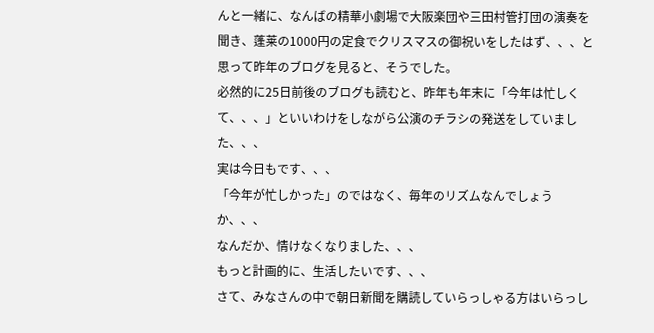んと一緒に、なんばの精華小劇場で大阪楽団や三田村管打団の演奏を聞き、蓬莱の1000円の定食でクリスマスの御祝いをしたはず、、、と思って昨年のブログを見ると、そうでした。
必然的に25日前後のブログも読むと、昨年も年末に「今年は忙しくて、、、」といいわけをしながら公演のチラシの発送をしていました、、、
実は今日もです、、、
「今年が忙しかった」のではなく、毎年のリズムなんでしょうか、、、
なんだか、情けなくなりました、、、
もっと計画的に、生活したいです、、、
さて、みなさんの中で朝日新聞を購読していらっしゃる方はいらっし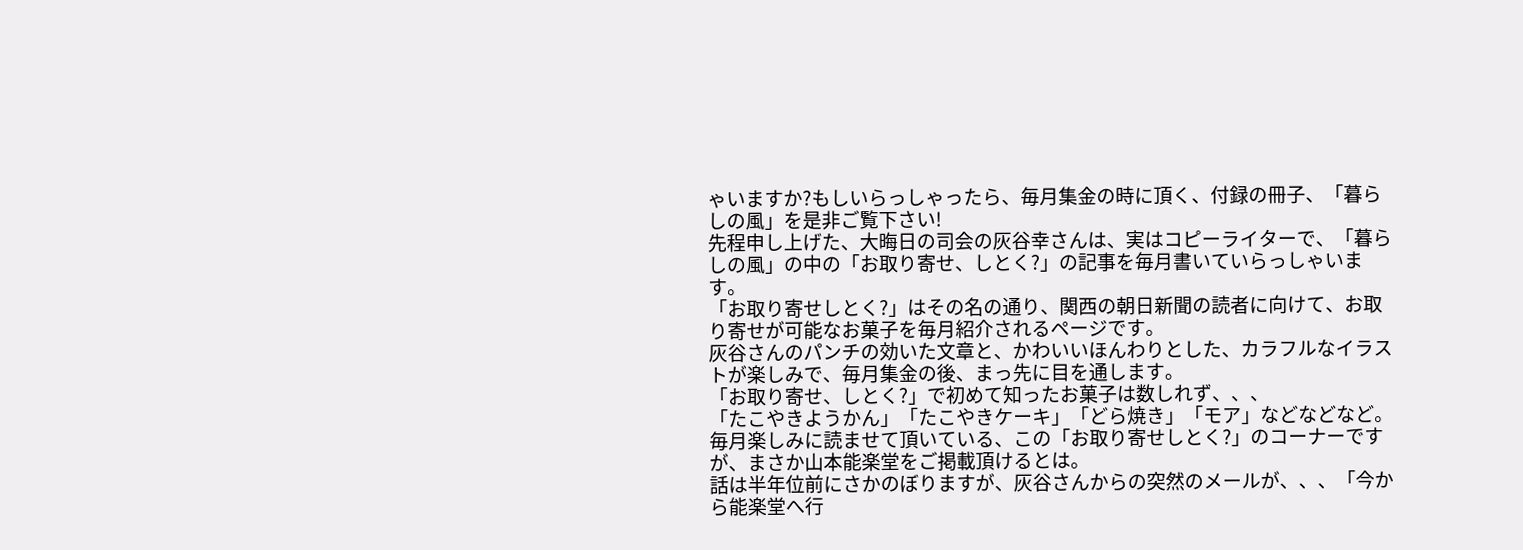ゃいますか?もしいらっしゃったら、毎月集金の時に頂く、付録の冊子、「暮らしの風」を是非ご覧下さい!
先程申し上げた、大晦日の司会の灰谷幸さんは、実はコピーライターで、「暮らしの風」の中の「お取り寄せ、しとく?」の記事を毎月書いていらっしゃいます。
「お取り寄せしとく?」はその名の通り、関西の朝日新聞の読者に向けて、お取り寄せが可能なお菓子を毎月紹介されるページです。
灰谷さんのパンチの効いた文章と、かわいいほんわりとした、カラフルなイラストが楽しみで、毎月集金の後、まっ先に目を通します。
「お取り寄せ、しとく?」で初めて知ったお菓子は数しれず、、、
「たこやきようかん」「たこやきケーキ」「どら焼き」「モア」などなどなど。
毎月楽しみに読ませて頂いている、この「お取り寄せしとく?」のコーナーですが、まさか山本能楽堂をご掲載頂けるとは。
話は半年位前にさかのぼりますが、灰谷さんからの突然のメールが、、、「今から能楽堂へ行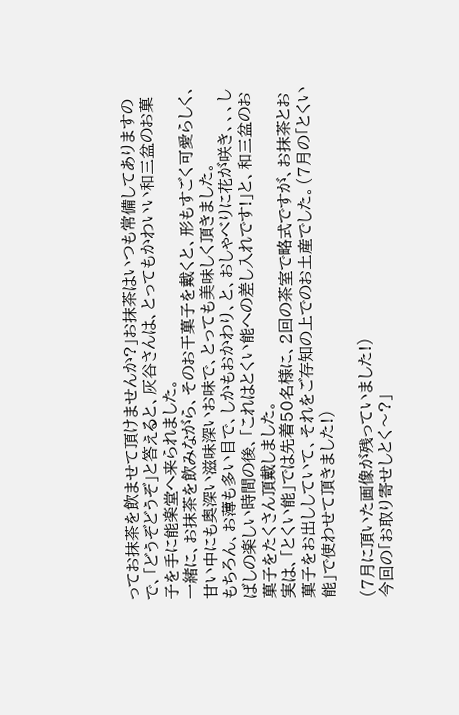ってお抹茶を飲ませて頂けませんか?」お抹茶はいつも常備してありますので、「どうぞどうぞ」と答えると、灰谷さんは、とってもかわいい和三盆のお菓子を手に能楽堂へ来られました。
一緒に、お抹茶を飲みながら、そのお干菓子を戴くと、形もすごく可愛らしく、甘い中にも奥深い滋味深いお味で、とっても美味しく頂きました。
もちろん、お薄も多い目で、しかもおかわり、と、おしゃべりに花が咲き、、、しばしの楽しい時間の後、「これはとくい能への差し入れです!」と、和三盆のお菓子をたくさん頂戴しました。
実は、「とくい能」では先着50名様に、2回の茶室で略式ですが、お抹茶とお菓子をお出ししていて、それをご存知の上でのお土産でした。(7月の「とくい能」で使わせて頂きました!)

(7月に頂いた画像が残っていました!)
今回の「お取り寄せしとく〜?」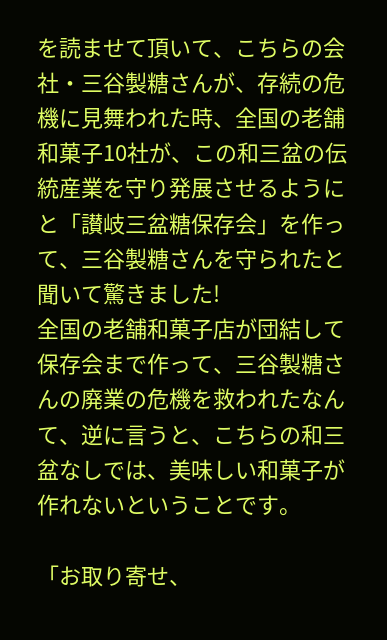を読ませて頂いて、こちらの会社・三谷製糖さんが、存続の危機に見舞われた時、全国の老舗和菓子10社が、この和三盆の伝統産業を守り発展させるようにと「讃岐三盆糖保存会」を作って、三谷製糖さんを守られたと聞いて驚きました!
全国の老舗和菓子店が団結して保存会まで作って、三谷製糖さんの廃業の危機を救われたなんて、逆に言うと、こちらの和三盆なしでは、美味しい和菓子が作れないということです。

「お取り寄せ、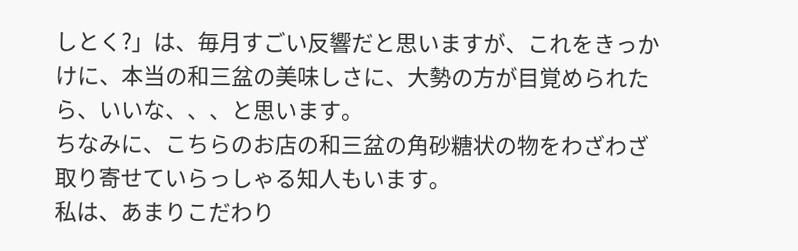しとく?」は、毎月すごい反響だと思いますが、これをきっかけに、本当の和三盆の美味しさに、大勢の方が目覚められたら、いいな、、、と思います。
ちなみに、こちらのお店の和三盆の角砂糖状の物をわざわざ取り寄せていらっしゃる知人もいます。
私は、あまりこだわり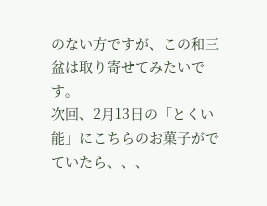のない方ですが、この和三盆は取り寄せてみたいです。
次回、2月13日の「とくい能」にこちらのお菓子がでていたら、、、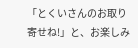「とくいさんのお取り寄せね!」と、お楽しみ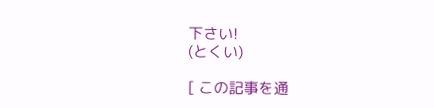下さい!
(とくい)

[ この記事を通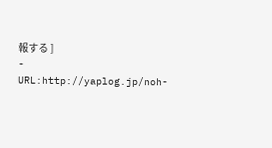報する ]
- URL:http://yaplog.jp/noh-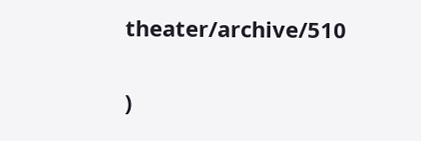theater/archive/510

)